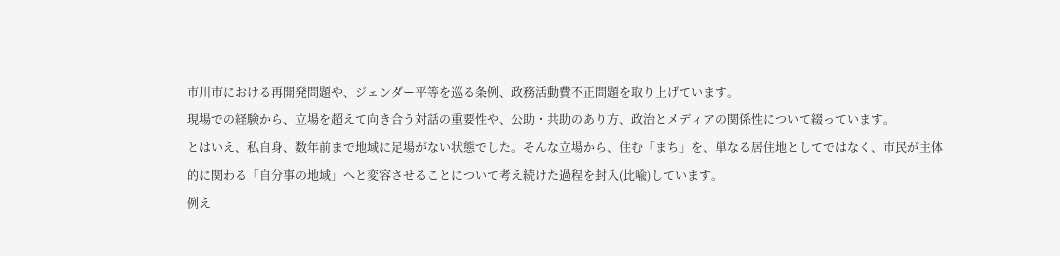市川市における再開発問題や、ジェンダー平等を巡る条例、政務活動費不正問題を取り上げています。
現場での経験から、立場を超えて向き合う対話の重要性や、公助・共助のあり方、政治とメディアの関係性について綴っています。
とはいえ、私自身、数年前まで地域に足場がない状態でした。そんな立場から、住む「まち」を、単なる居住地としてではなく、市民が主体的に関わる「自分事の地域」へと変容させることについて考え続けた過程を封入(比喩)しています。
例え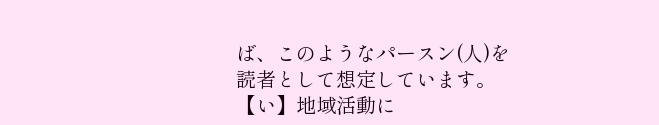ば、このようなパースン(人)を読者として想定しています。
【い】地域活動に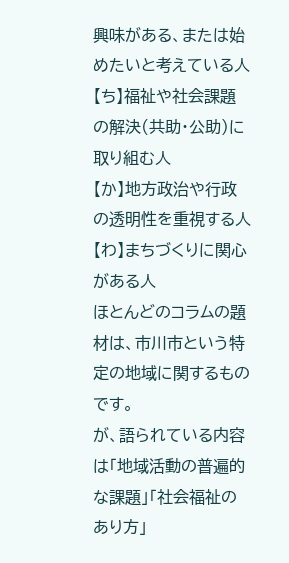興味がある、または始めたいと考えている人
【ち】福祉や社会課題の解決(共助・公助)に取り組む人
【か】地方政治や行政の透明性を重視する人
【わ】まちづくりに関心がある人
ほとんどのコラムの題材は、市川市という特定の地域に関するものです。
が、語られている内容は「地域活動の普遍的な課題」「社会福祉のあり方」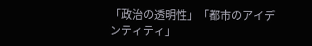「政治の透明性」「都市のアイデンティティ」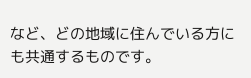など、どの地域に住んでいる方にも共通するものです。